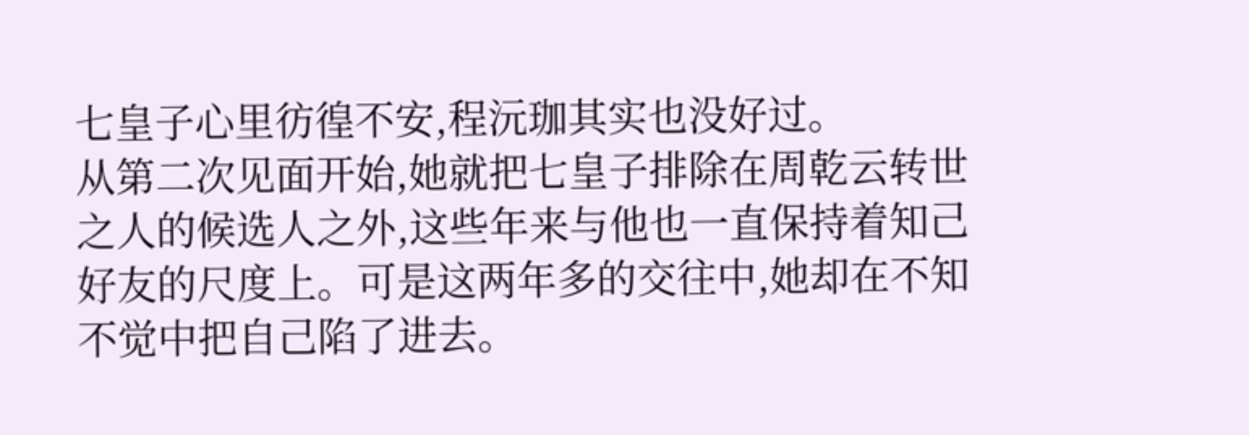七皇子心里彷徨不安,程沅珈其实也没好过。
从第二次见面开始,她就把七皇子排除在周乾云转世之人的候选人之外,这些年来与他也一直保持着知己好友的尺度上。可是这两年多的交往中,她却在不知不觉中把自己陷了进去。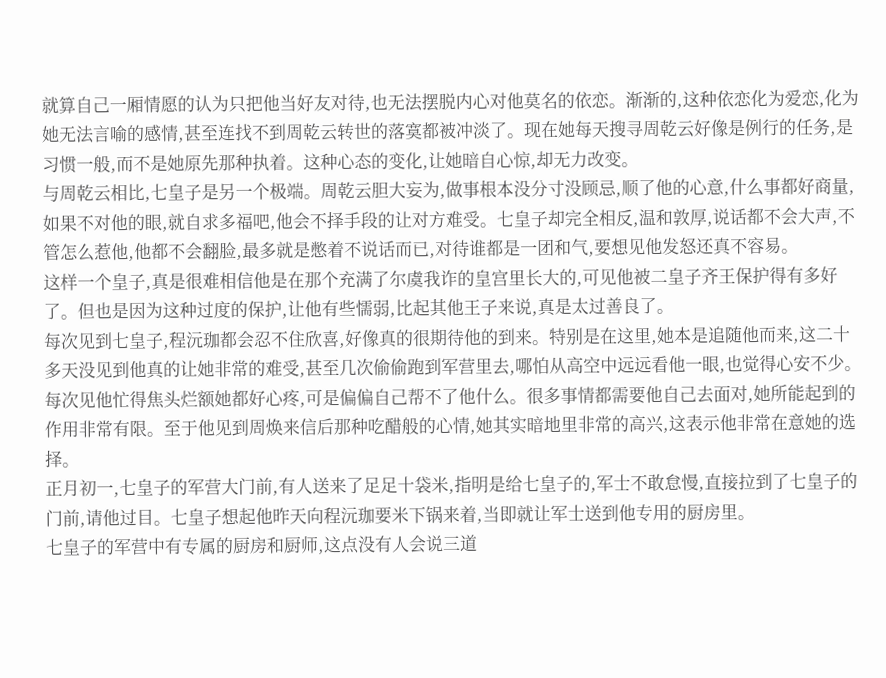就算自己一厢情愿的认为只把他当好友对待,也无法摆脱内心对他莫名的依恋。渐渐的,这种依恋化为爱恋,化为她无法言喻的感情,甚至连找不到周乾云转世的落寞都被冲淡了。现在她每天搜寻周乾云好像是例行的任务,是习惯一般,而不是她原先那种执着。这种心态的变化,让她暗自心惊,却无力改变。
与周乾云相比,七皇子是另一个极端。周乾云胆大妄为,做事根本没分寸没顾忌,顺了他的心意,什么事都好商量,如果不对他的眼,就自求多福吧,他会不择手段的让对方难受。七皇子却完全相反,温和敦厚,说话都不会大声,不管怎么惹他,他都不会翻脸,最多就是憋着不说话而已,对待谁都是一团和气,要想见他发怒还真不容易。
这样一个皇子,真是很难相信他是在那个充满了尔虞我诈的皇宫里长大的,可见他被二皇子齐王保护得有多好了。但也是因为这种过度的保护,让他有些懦弱,比起其他王子来说,真是太过善良了。
每次见到七皇子,程沅珈都会忍不住欣喜,好像真的很期待他的到来。特别是在这里,她本是追随他而来,这二十多天没见到他真的让她非常的难受,甚至几次偷偷跑到军营里去,哪怕从高空中远远看他一眼,也觉得心安不少。每次见他忙得焦头烂额她都好心疼,可是偏偏自己帮不了他什么。很多事情都需要他自己去面对,她所能起到的作用非常有限。至于他见到周焕来信后那种吃醋般的心情,她其实暗地里非常的高兴,这表示他非常在意她的选择。
正月初一,七皇子的军营大门前,有人送来了足足十袋米,指明是给七皇子的,军士不敢怠慢,直接拉到了七皇子的门前,请他过目。七皇子想起他昨天向程沅珈要米下锅来着,当即就让军士送到他专用的厨房里。
七皇子的军营中有专属的厨房和厨师,这点没有人会说三道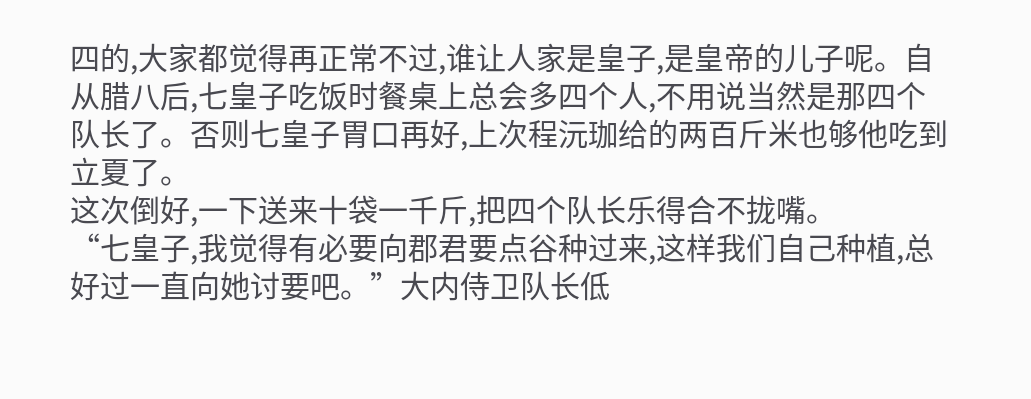四的,大家都觉得再正常不过,谁让人家是皇子,是皇帝的儿子呢。自从腊八后,七皇子吃饭时餐桌上总会多四个人,不用说当然是那四个队长了。否则七皇子胃口再好,上次程沅珈给的两百斤米也够他吃到立夏了。
这次倒好,一下送来十袋一千斤,把四个队长乐得合不拢嘴。
“七皇子,我觉得有必要向郡君要点谷种过来,这样我们自己种植,总好过一直向她讨要吧。”大内侍卫队长低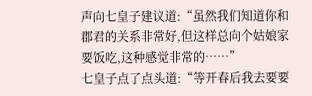声向七皇子建议道:“虽然我们知道你和郡君的关系非常好,但这样总向个姑娘家要饭吃,这种感觉非常的……”
七皇子点了点头道:“等开春后我去要要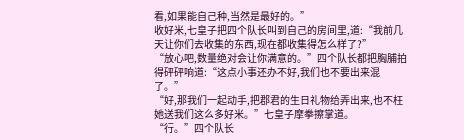看,如果能自己种,当然是最好的。”
收好米,七皇子把四个队长叫到自己的房间里,道:“我前几天让你们去收集的东西,现在都收集得怎么样了?”
“放心吧,数量绝对会让你满意的。”四个队长都把胸脯拍得砰砰响道:“这点小事还办不好,我们也不要出来混了。”
“好,那我们一起动手,把郡君的生日礼物给弄出来,也不枉她送我们这么多好米。”七皇子摩拳擦掌道。
“行。”四个队长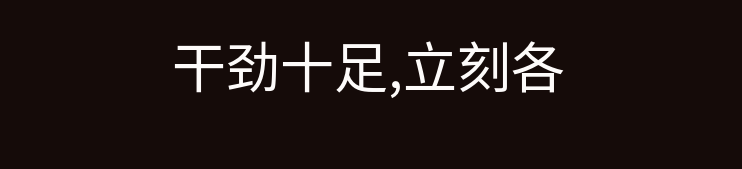干劲十足,立刻各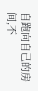自跑向自己的房间,不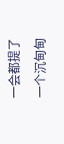一会都提了一个沉甸甸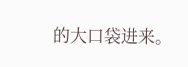的大口袋进来。